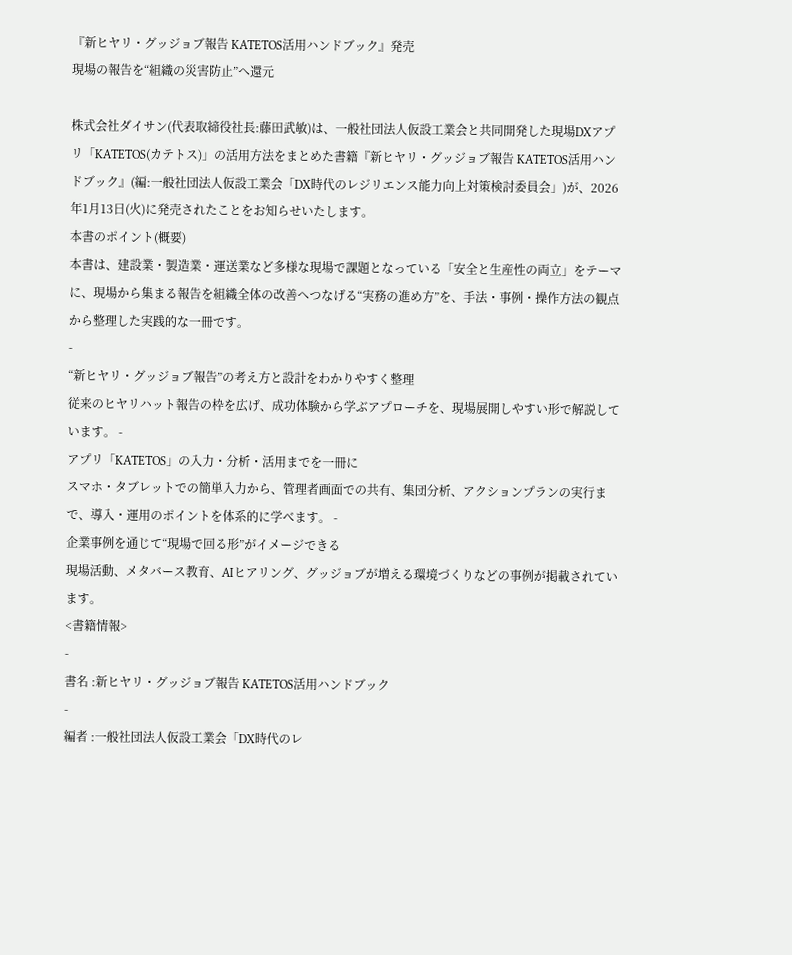『新ヒヤリ・グッジョブ報告 KATETOS活用ハンドブック』発売
現場の報告を“組織の災害防止”へ還元

株式会社ダイサン(代表取締役社長:藤田武敏)は、一般社団法人仮設工業会と共同開発した現場DXアプリ「KATETOS(カテトス)」の活用方法をまとめた書籍『新ヒヤリ・グッジョブ報告 KATETOS活用ハンドブック』(編:一般社団法人仮設工業会「DX時代のレジリエンス能力向上対策検討委員会」)が、2026年1月13日(火)に発売されたことをお知らせいたします。
本書のポイント(概要)
本書は、建設業・製造業・運送業など多様な現場で課題となっている「安全と生産性の両立」をテーマに、現場から集まる報告を組織全体の改善へつなげる“実務の進め方”を、手法・事例・操作方法の観点から整理した実践的な一冊です。
-
“新ヒヤリ・グッジョブ報告”の考え方と設計をわかりやすく整理
従来のヒヤリハット報告の枠を広げ、成功体験から学ぶアプローチを、現場展開しやすい形で解説しています。 -
アプリ「KATETOS」の入力・分析・活用までを一冊に
スマホ・タブレットでの簡単入力から、管理者画面での共有、集団分析、アクションプランの実行まで、導入・運用のポイントを体系的に学べます。 -
企業事例を通じて“現場で回る形”がイメージできる
現場活動、メタバース教育、AIヒアリング、グッジョブが増える環境づくりなどの事例が掲載されています。
<書籍情報>
-
書名 :新ヒヤリ・グッジョブ報告 KATETOS活用ハンドブック
-
編者 :一般社団法人仮設工業会「DX時代のレ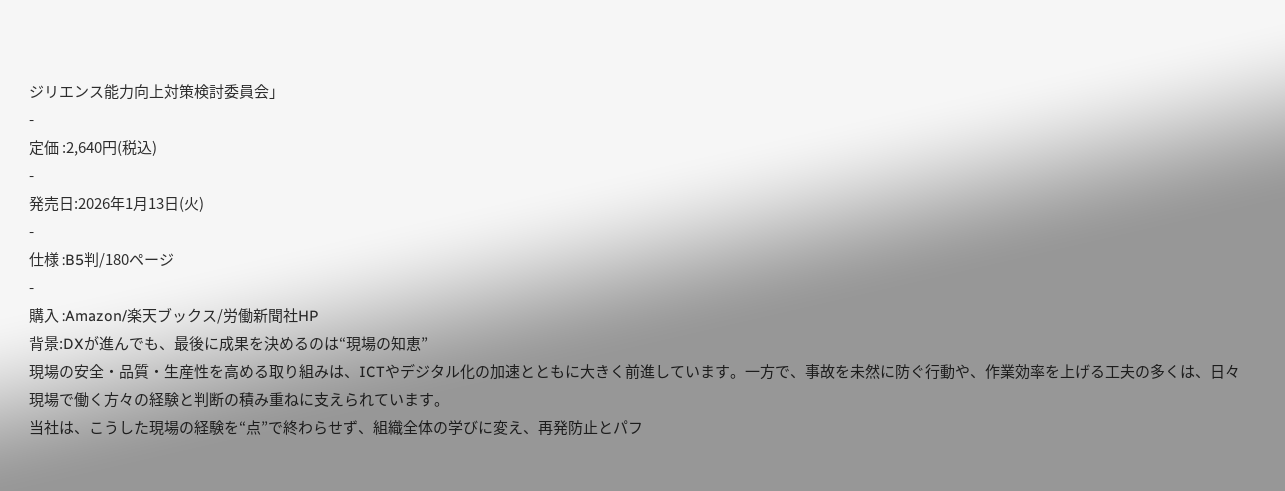ジリエンス能力向上対策検討委員会」
-
定価 :2,640円(税込)
-
発売日:2026年1月13日(火)
-
仕様 :B5判/180ページ
-
購入 :Amazon/楽天ブックス/労働新聞社HP
背景:DXが進んでも、最後に成果を決めるのは“現場の知恵”
現場の安全・品質・生産性を高める取り組みは、ICTやデジタル化の加速とともに大きく前進しています。一方で、事故を未然に防ぐ行動や、作業効率を上げる工夫の多くは、日々現場で働く方々の経験と判断の積み重ねに支えられています。
当社は、こうした現場の経験を“点”で終わらせず、組織全体の学びに変え、再発防止とパフ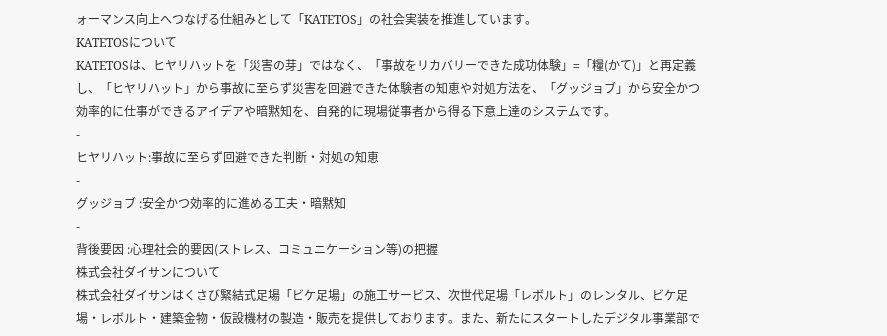ォーマンス向上へつなげる仕組みとして「KATETOS」の社会実装を推進しています。
KATETOSについて
KATETOSは、ヒヤリハットを「災害の芽」ではなく、「事故をリカバリーできた成功体験」=「糧(かて)」と再定義し、「ヒヤリハット」から事故に至らず災害を回避できた体験者の知恵や対処方法を、「グッジョブ」から安全かつ効率的に仕事ができるアイデアや暗黙知を、自発的に現場従事者から得る下意上達のシステムです。
-
ヒヤリハット:事故に至らず回避できた判断・対処の知恵
-
グッジョブ :安全かつ効率的に進める工夫・暗黙知
-
背後要因 :心理社会的要因(ストレス、コミュニケーション等)の把握
株式会社ダイサンについて
株式会社ダイサンはくさび緊結式足場「ビケ足場」の施工サービス、次世代足場「レボルト」のレンタル、ビケ足場・レボルト・建築金物・仮設機材の製造・販売を提供しております。また、新たにスタートしたデジタル事業部で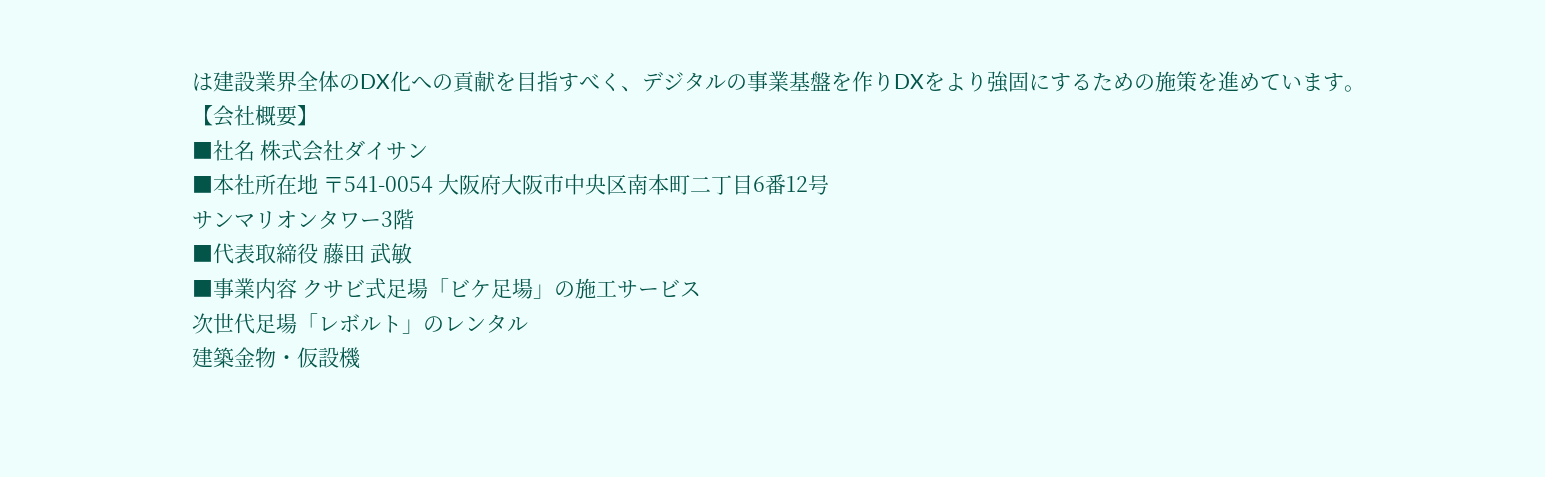は建設業界全体のDX化への貢献を目指すべく、デジタルの事業基盤を作りDXをより強固にするための施策を進めています。
【会社概要】
■社名 株式会社ダイサン
■本社所在地 〒541-0054 大阪府大阪市中央区南本町二丁目6番12号
サンマリオンタワー3階
■代表取締役 藤田 武敏
■事業内容 クサビ式足場「ビケ足場」の施工サービス
次世代足場「レボルト」のレンタル
建築金物・仮設機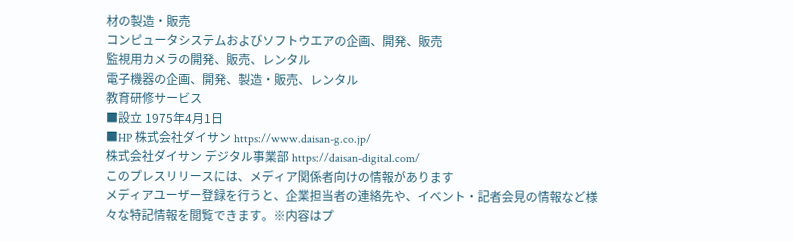材の製造・販売
コンピュータシステムおよびソフトウエアの企画、開発、販売
監視用カメラの開発、販売、レンタル
電子機器の企画、開発、製造・販売、レンタル
教育研修サービス
■設立 1975年4月1日
■HP 株式会社ダイサン https://www.daisan-g.co.jp/
株式会社ダイサン デジタル事業部 https://daisan-digital.com/
このプレスリリースには、メディア関係者向けの情報があります
メディアユーザー登録を行うと、企業担当者の連絡先や、イベント・記者会見の情報など様々な特記情報を閲覧できます。※内容はプ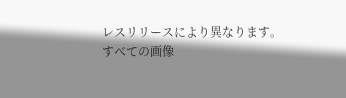レスリリースにより異なります。
すべての画像